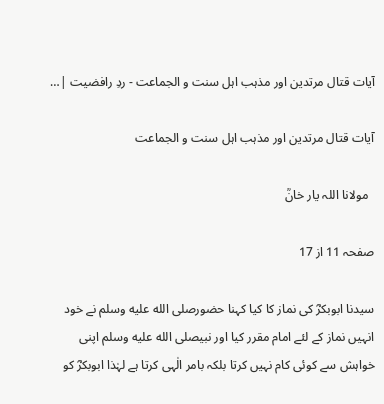آیات قتال مرتدین اور مذہب اہل سنت و الجماعت - ردِ رافضیت |…

آیات قتال مرتدین اور مذہب اہل سنت و الجماعت

  مولانا اللہ یار خانؒ

صفحہ 11 از 17

سیدنا ابوبکرؓ کی نماز کا کیا کہنا حضورصلى الله عليه وسلم نے خود انہیں نماز کے لئے امام مقرر کیا اور نبیصلى الله عليه وسلم اپنی خواہش سے کوئی کام نہیں کرتا بلکہ بامر الٰہی کرتا ہے لہٰذا ابوبکرؓ کو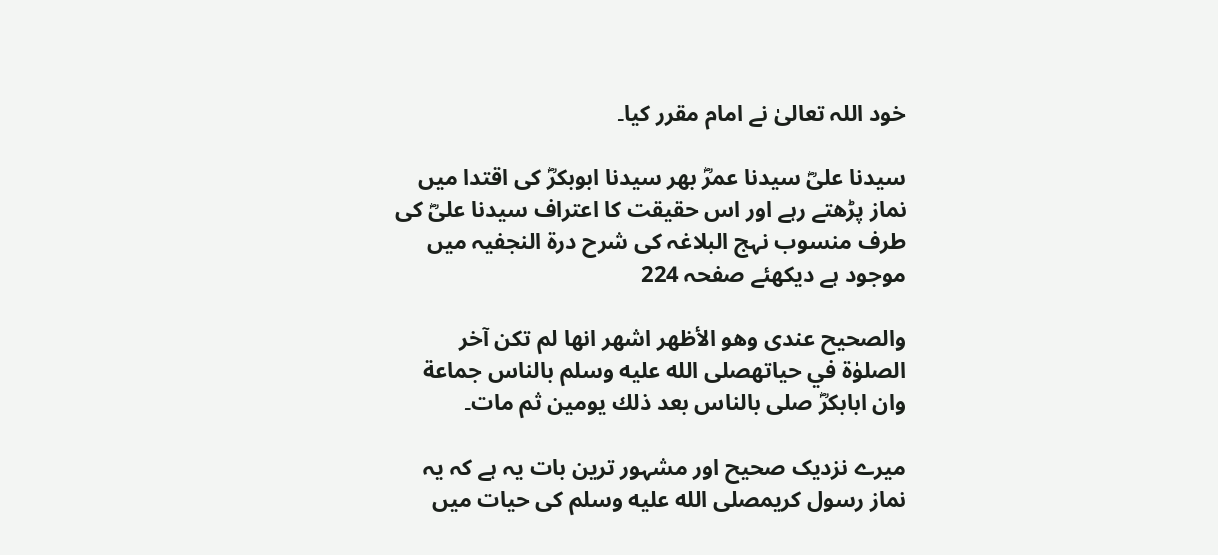خود اللہ تعالیٰ نے امام مقرر کیا۔

سیدنا علیؓ سیدنا عمرؓ بھر سیدنا ابوبکرؓ کی اقتدا میں نماز پڑھتے رہے اور اس حقیقت کا اعتراف سیدنا علیؓ کی طرف منسوب نہج البلاغہ کی شرح درۃ النجفیہ میں موجود ہے دیکھئے صفحہ 224

والصحيح عندى وهو الأظهر اشهر انها لم تكن آخر الصلوٰة في حياتهصلى الله عليه وسلم بالناس جماعة وان ابابكرؓ صلى بالناس بعد ذلك يومين ثم مات۔

میرے نزدیک صحیح اور مشہور ترین بات یہ ہے کہ یہ نماز رسول کریمصلى الله عليه وسلم کی حیات میں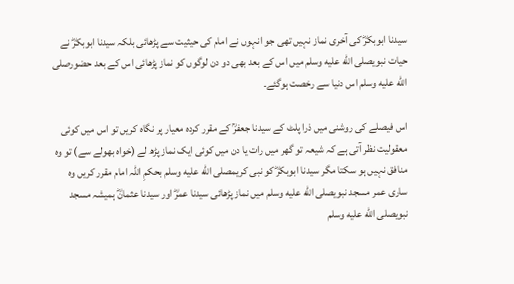سیدنا ابوبکرؓ کی آخری نماز نہیں تھی جو انہوں نے امام کی حیثیت سے پڑھائی بلکہ سیدنا ابوبکرؓ نے حیات نبویصلى الله عليه وسلم میں اس کے بعد بھی دو دن لوگوں کو نماز پڑھائی اس کے بعد حضورصلى الله عليه وسلم اس دنیا سے رخصت ہوگئے۔

اس فیصلے کی روشنی میں ذرا پلٹ کے سیدنا جعفرؒ کے مقرر کردہ معیار پر نگاہ کریں تو اس میں کوئی معقولیت نظر آتی ہے کہ شیعہ تو گھر میں رات یا دن میں کوئی ایک نماز پڑھ لے (خواہ بھولے سے) تو وہ منافق نہیں ہو سکتا مگر سیدنا ابوبکرؓ کو نبی کریمصلى الله عليه وسلم بحکمِ اللہ امام مقرر کریں وہ ساری عمر مسجد نبویصلى الله عليه وسلم میں نماز پڑھائی سیدنا عمرؓ اور سیدنا عثمانؓ ہمیشہ مسجد نبویصلى الله عليه وسلم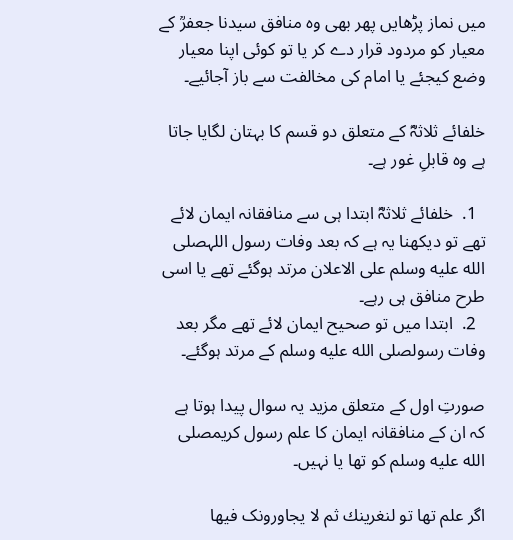میں نماز پڑھایں پھر بھی وہ منافق سیدنا جعفرؒ کے معیار کو مردود قرار دے کر یا تو کوئی اپنا معیار وضع کیجئے یا امام کی مخالفت سے باز آجائیے۔

خلفائے ثلاثہؓ کے متعلق دو قسم کا بہتان لگایا جاتا ہے وہ قابلِ غور ہے۔

  1.  خلفائے ثلاثہؓ ابتدا ہی سے منافقانہ ایمان لائے تھے تو دیکھنا یہ ہے کہ بعد وفات رسول اللہصلى الله عليه وسلم علی الاعلان مرتد ہوگئے تھے یا اسی طرح منافق ہی رہے۔
  2.  ابتدا میں تو صحیح ایمان لائے تھے مگر بعد وفات رسولصلى الله عليه وسلم کے مرتد ہوگئے۔

صورتِ اول کے متعلق مزید یہ سوال پیدا ہوتا ہے کہ ان کے منافقانہ ایمان کا علم رسول کریمصلى الله عليه وسلم کو تھا یا نہیں۔

اگر علم تھا تو لنغرينك ثم لا يجاورونک فیھا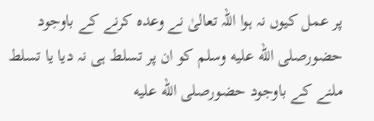پر عمل کیوں نہ ہوا اللہ تعالیٰ نے وعدہ کرنے کے باوجود حضورصلى الله عليه وسلم کو ان پر تسلط ہی نہ دیا یا تسلط ملنے کے باوجود حضورصلى الله عليه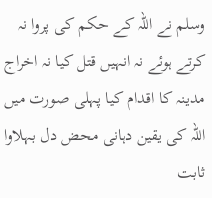وسلم نے اللہ کے حکم کی پروا نہ کرتے ہوئے نہ انہیں قتل کیا نہ اخراج مدینہ کا اقدام کیا پہلی صورت میں اللہ کی یقین دہانی محض دل بہلاوا ثابت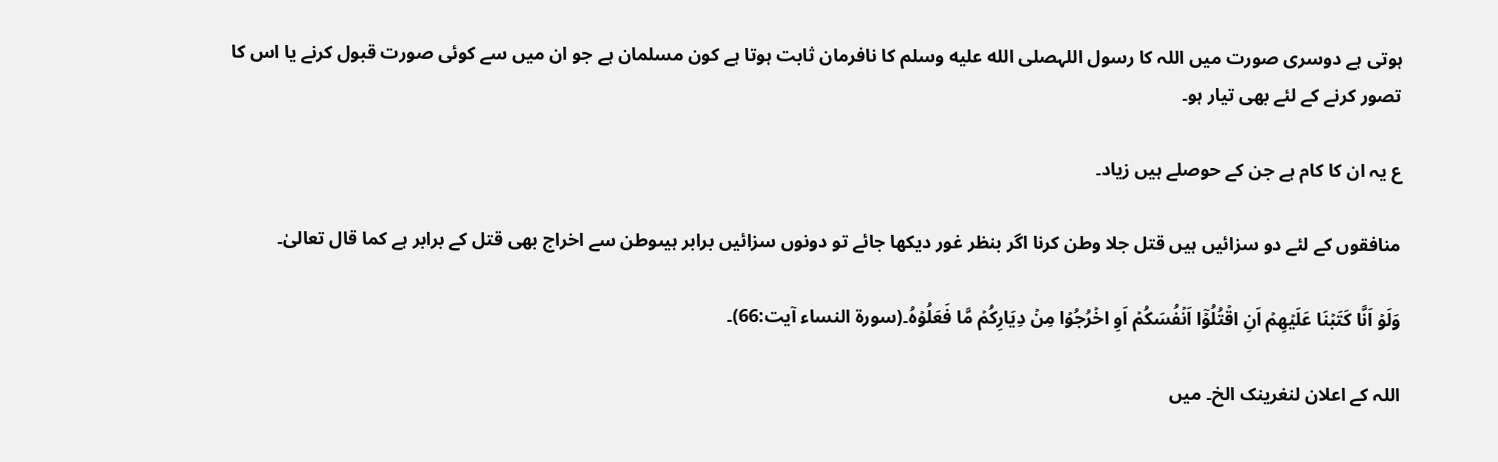ہوتی ہے دوسری صورت میں اللہ کا رسول اللہصلى الله عليه وسلم کا نافرمان ثابت ہوتا ہے کون مسلمان ہے جو ان میں سے کوئی صورت قبول کرنے یا اس کا تصور کرنے کے لئے بھی تیار ہو۔

ع یہ ان کا کام ہے جن کے حوصلے ہیں زیاد۔

منافقوں کے لئے دو سزائیں ہیں قتل جلا وطن کرنا اگر بنظر غور دیکھا جائے تو دونوں سزائیں برابر ہیںوطن سے اخراج بھی قتل کے برابر ہے كما قال تعالیٰ۔

وَلَوۡ اَنَّا كَتَبۡنَا عَلَيۡهِمۡ اَنِ اقۡتُلُوۡۤا اَنۡفُسَكُمۡ اَوِ اخۡرُجُوۡا مِنۡ دِيَارِكُمۡ مَّا فَعَلُوۡهُ۔(سورۃ النساء آیت:66)۔

اللہ کے اعلان لنغرینک الخ۔ میں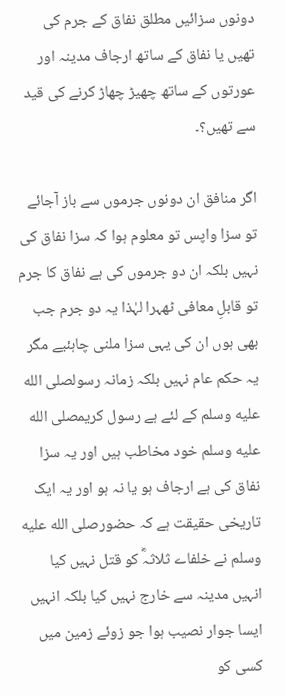دونوں سزائیں مطلق نفاق کے جرم کی تھیں یا نفاق کے ساتھ ارجاف مدینہ اور عورتوں کے ساتھ چھیڑ چھاڑ کرنے کی قید سے تھیں؟۔

اگر منافق ان دونوں جرموں سے باز آجائے تو سزا واپس تو معلوم ہوا کہ سزا نفاق کی نہیں بلکہ ان دو جرموں کی ہے نفاق کا جرم تو قابلِ معافی ٹھہرا لہٰذا یہ دو جرم جب بھی ہوں ان کی یہی سزا ملنی چاہئیے مگر یہ حکم عام نہیں بلکہ زمانہ رسولصلى الله عليه وسلم کے لئے ہے رسول کریمصلى الله عليه وسلم خود مخاطب ہیں اور یہ سزا نفاق کی ہے ارجاف ہو یا نہ ہو اور یہ ایک تاریخی حقیقت ہے کہ حضورصلى الله عليه وسلم نے خلفاے ثلاثہؓ کو قتل نہیں کیا انہیں مدینہ سے خارج نہیں کیا بلکہ انہیں ایسا جوار نصیب ہوا جو زوئے زمین میں کسی کو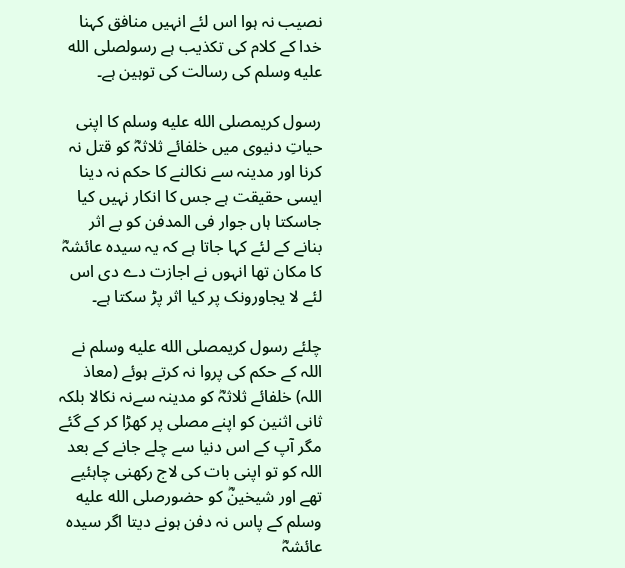نصیب نہ ہوا اس لئے انہیں منافق کہنا خدا کے کلام کی تکذیب ہے رسولصلى الله عليه وسلم کی رسالت کی توہین ہے۔

رسول کریمصلى الله عليه وسلم کا اپنی حیاتِ دنیوی میں خلفائے ثلاثہؓ کو قتل نہ کرنا اور مدینہ سے نکالنے کا حکم نہ دینا ایسی حقیقت ہے جس کا انکار نہیں کیا جاسکتا ہاں جوار فی المدفن کو بے اثر بنانے کے لئے کہا جاتا ہے کہ یہ سیدہ عائشہؓ کا مکان تھا انہوں نے اجازت دے دی اس لئے لا یجاورونک پر کیا اثر پڑ سکتا ہے۔

چلئے رسول کریمصلى الله عليه وسلم نے اللہ کے حکم کی پروا نہ کرتے ہوئے (معاذ اللہ) خلفائے ثلاثہؓ کو مدینہ سےنہ نکالا بلکہ ثانی اثنین کو اپنے مصلی پر کھڑا کر کے گئے مگر آپ کے اس دنیا سے چلے جانے کے بعد اللہ کو تو اپنی بات کی لاج رکھنی چاہئیے تھے اور شیخینؓ کو حضورصلى الله عليه وسلم کے پاس نہ دفن ہونے دیتا اگر سیدہ عائشہؓ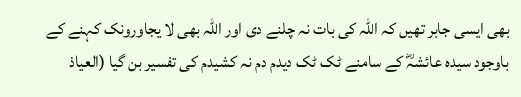بھی ایسی جابر تھیں کہ اللہ کی بات نہ چلنے دی اور اللہ بھی لا یجاورونک کہنے کے باوجود سیدہ عائشہؓ کے سامنے ٹک ٹک دیدم دم نہ کشیدم کی تفسیر بن گیا (العیاذ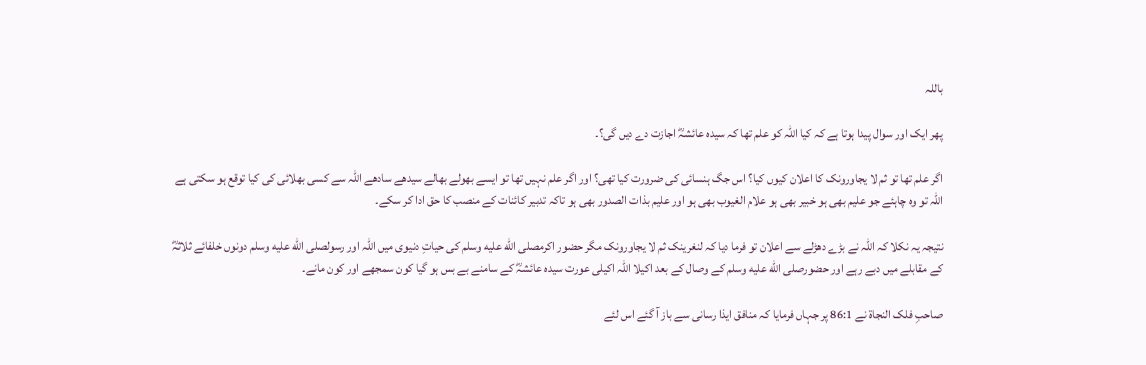باللہ

پھر ایک اور سوال پیدا ہوتا ہے کہ کیا اللہ کو علم تھا کہ سیدہ عائشہؓ اجازت دے دیں گی؟۔

اگر علم تھا تو ثم لا یجاورونک کا اعلان کیوں کیا؟ اس جگ ہنسائی کی ضرورت کیا تھی؟ اور اگر علم نہیں تھا تو ایسے بھولے بھالے سیدھے سادھے اللہ سے کسی بھلائی کی کیا توقع ہو سکتی ہے اللہ تو وہ چاہئے جو علیم بھی ہو خبیر بھی ہو علام الغیوب بھی ہو اور علیم بذات الصدور بھی ہو تاکہ تدبیر کائنات کے منصب کا حق ادا کر سکے۔

نتیجہ یہ نکلا کہ اللہ نے بڑے دھڑلے سے اعلان تو فرما دیا کہ لنغرینک ثم لا یجاورونک مگر حضور اکرمصلى الله عليه وسلم کی حیاتِ دنیوی میں اللہ اور رسولصلى الله عليه وسلم دونوں خلفائے ثلاثہؓ کے مقابلے میں دبے رہے اور حضورصلى الله عليه وسلم کے وصال کے بعد اکیلا اللہ اکیلی عورت سیدہ عائشہؓ کے سامنے بے بس ہو گیا کون سمجھے اور کون مانے۔

صاحبِ فلک النجاة نے 86:1 پر جہاں فرمایا کہ منافق ایذا رسانی سے باز آ گئے اس لئے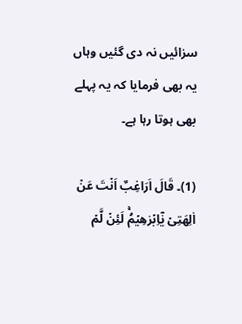سزائیں نہ دی گئیں وہاں یہ بھی فرمایا کہ یہ پہلے بھی ہوتا رہا ہے۔

(1)۔ قَالَ اَرَاغِبٌ اَنۡتَ عَنۡ اٰلِهَتِىۡ يٰۤاِبۡرٰهِيۡمُ‌ۚ لَئِنۡ لَّمۡ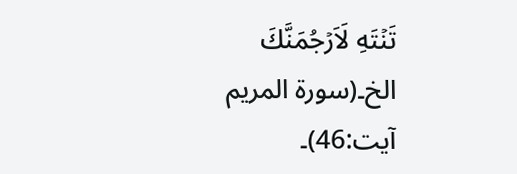تَنۡتَهِ لَاَرۡجُمَنَّكَ‌ الخ۔(سورۃ المریم آیت:46)۔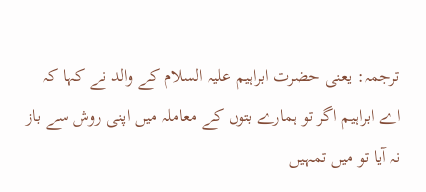ترجمہ: یعنی حضرت ابراہیم علیہ السلام کے والد نے کہا کہ اے ابراہیم اگر تو ہمارے بتوں کے معاملہ میں اپنی روش سے باز نہ آیا تو میں تمہیں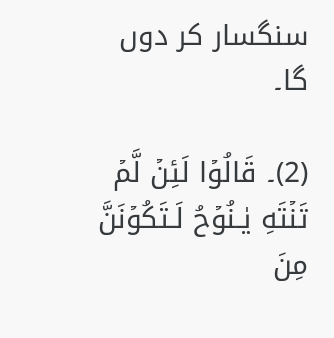سنگسار کر دوں گا۔

(2)۔ قَالُوۡا لَئِنۡ لَّمۡ تَنۡتَهِ يٰـنُوۡحُ لَـتَكُوۡنَنَّ مِنَ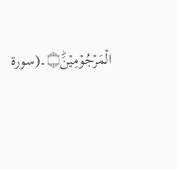الۡمَرۡجُوۡمِيۡنَؕ۝۔(سورۃ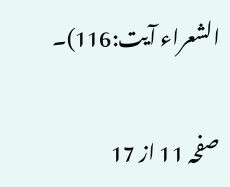الشعراء آیت:116)۔

صفحہ 11 از 17